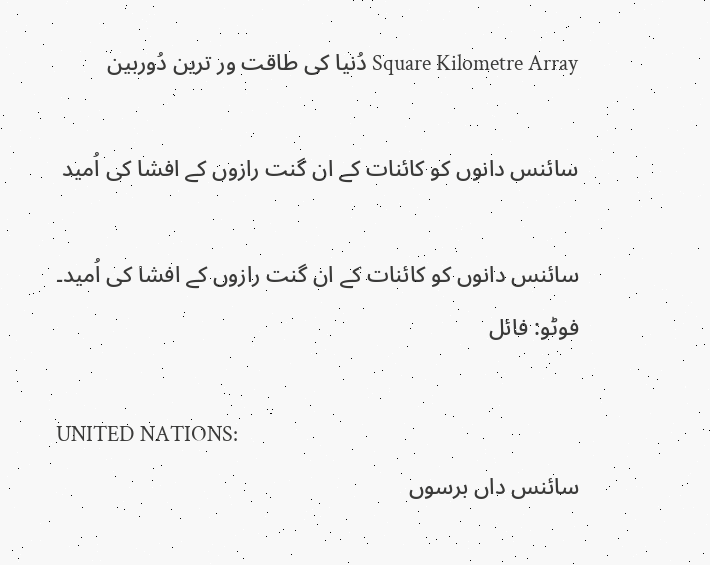Square Kilometre Array دُنیا کی طاقت ور ترین دُوربین

سائنس دانوں کو کائنات کے ان گنت رازوں کے افشا کی اُمید

سائنس دانوں کو کائنات کے ان گنت رازوں کے افشا کی اُمید۔ فوٹو: فائل

UNITED NATIONS:
سائنس داں برسوں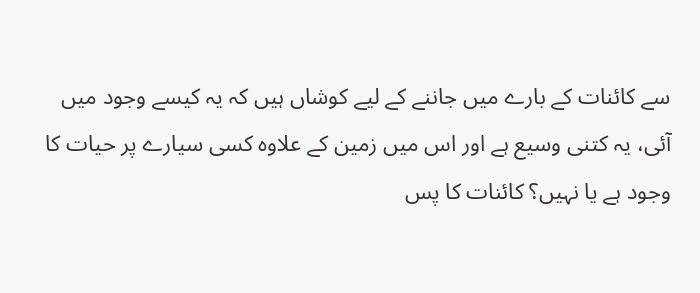سے کائنات کے بارے میں جاننے کے لیے کوشاں ہیں کہ یہ کیسے وجود میں آئی، یہ کتنی وسیع ہے اور اس میں زمین کے علاوہ کسی سیارے پر حیات کا وجود ہے یا نہیں؟ کائنات کا پس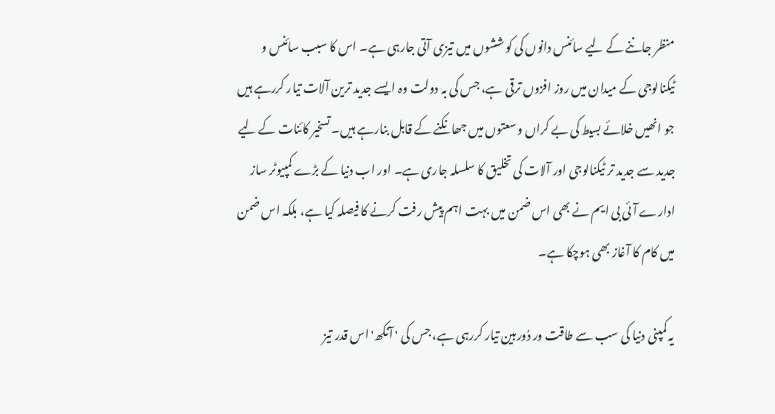منظر جاننے کے لیے سائنس دانوں کی کوششوں میں تیزی آتی جارہی ہے۔ اس کا سبب سائنس و ٹیکنالوجی کے میدان میں روز افزوں ترقی ہے، جس کی بہ دولت وہ ایسے جدید ترین آلات تیار کررہے ہیں جو انھیں خلائے بسیط کی بے کراں وسعتوں میں جھانکنے کے قابل بنارہے ہیں۔ تسخیر کائنات کے لیے جدید سے جدید تر ٹیکنالوجی اور آلات کی تخلیق کا سلسلہ جاری ہے۔ اور اب دنیا کے بڑے کمپیوٹر ساز ادارے آئی بی ایم نے بھی اس ضمن میں بہت اہم پیش رفت کرنے کا فیصلہ کیا ہے، بلکہ اس ضمن میں کام کا آغاز بھی ہوچکا ہے۔

یہ کمپنی دنیا کی سب سے طاقت ور دُوربین تیار کررہی ہے، جس کی ' آنکھ' اس قدر تیز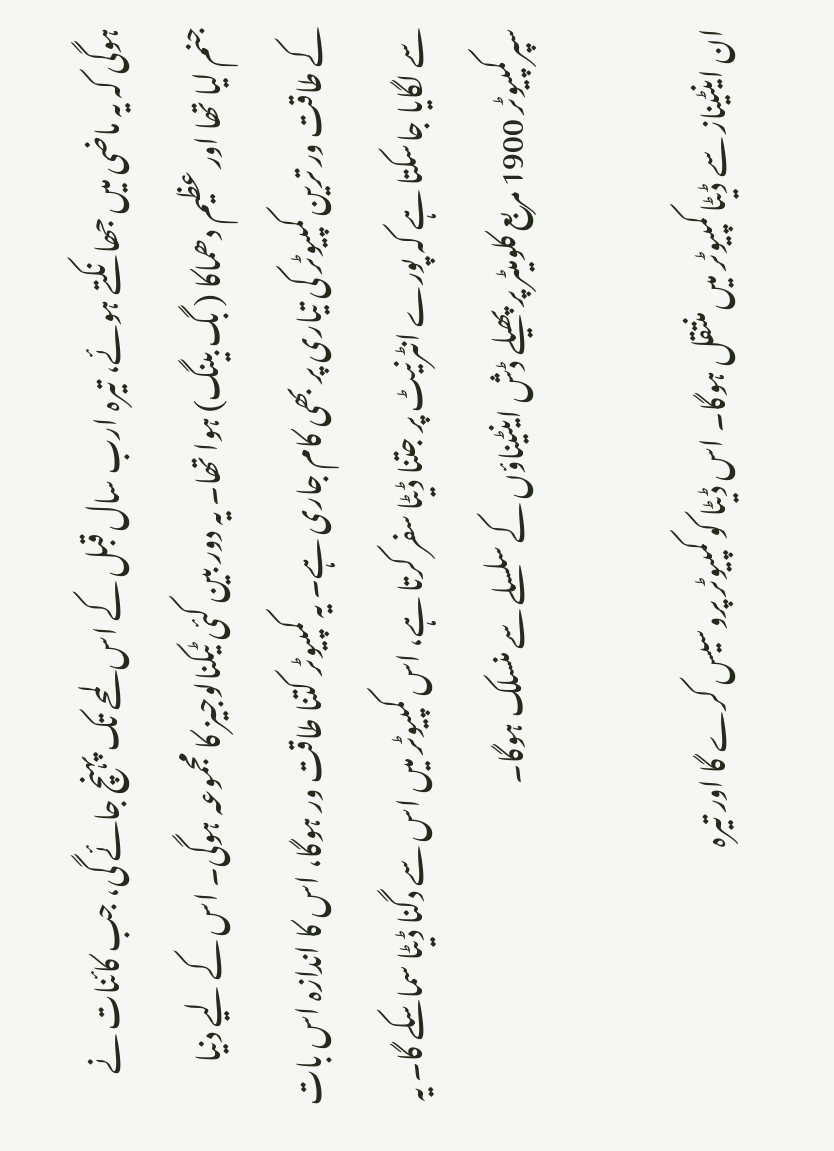ہوگی کہ یہ ماضی میں جھانکتے ہوئے، تیرہ ارب سال قبل کے اس لمحے تک پہنچ جائے گی، جب کائنات نے جنم لیا تھا اور عظیم دھماکا ( بگ بینگ) ہوا تھا۔ یہ دور بین کئی ٹیکنالوجیز کا مجموعہ ہوگی۔ اس کے لیے دنیا کے طاقت ور ترین کمپیوٹر کی تیاری پر بھی کام جاری ہے۔ یہ کمپیوٹر کتنا طاقت ور ہوگا، اس کا اندازہ اس بات سے لگایا جاسکتا ہے کہ پورے انٹرنیٹ پر جتنا ڈیٹا سفر کرتا ہے، اس کمپیوٹر میں اس سے دگنا ڈیٹا سماسکے گا۔ یہ سپرکمپیوٹر 1900 مربع کلومیٹر پر پھیلے ڈش اینٹیناؤں کے سلسلے سے منسلک ہوگا۔

ان اینٹیناز سے ڈیٹا کمپیوٹر میں منتقل ہوگا۔ اس ڈیٹا کو کمپیوٹر پروسیس کرے گا اور تیرہ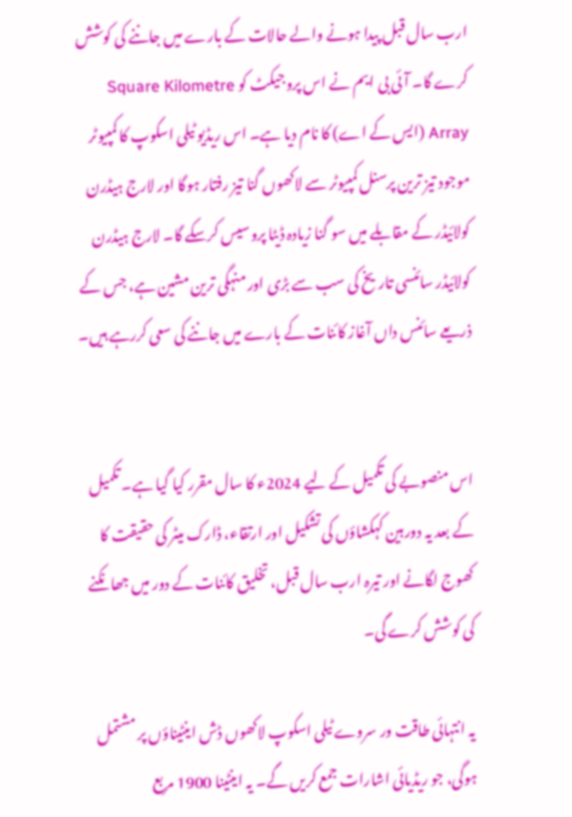ارب سال قبل پیدا ہونے والے حالات کے بارے میں جاننے کی کوشش کرے گا۔ آئی بی ایم نے اس پروجیکٹ کو Square Kilometre Array (ایس کے اے) کا نام دیا ہے۔ اس ریڈیو ٹیلی اسکوپ کا کمپیوٹر موجود تیز ترین پرسنل کمپیوٹر سے لاکھوں گنا تیز رفتار ہوگا اور لارج ہیڈرن کولائیڈر کے مقابلے میں سو گنا زیادہ ڈیٹا پروسیس کرسکے گا۔ لارج ہیڈرن کولائیڈر سائنسی تاریخ کی سب سے بڑی اور منہگی ترین مشین ہے، جس کے ذریعے سائنس داں آغاز کائنات کے بارے میں جاننے کی سعی کررہے ہیں۔


اس منصوبے کی تکمیل کے لیے 2024ء کا سال مقرر کیا گیا ہے۔ تکمیل کے بعد یہ دوربین کہکشاؤں کی تشکیل اور ارتقاء، ڈارک میٹر کی حقیقت کا کھوج لگانے اور تیرہ ارب سال قبل، تخلیق کائنات کے دور میں جھانکنے کی کوشش کرے گی۔

یہ انتہائی طاقت ور سروے ٹیلی اسکوپ لاکھوں ڈش اینٹیناؤں پر مشتمل ہوگی، جو ریڈیائی اشارات جمع کریں گے۔ یہ اینٹینا 1900 مربع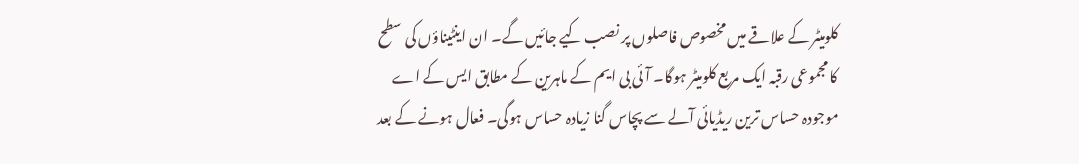کلومیٹر کے علاقے میں مخصوص فاصلوں پر نصب کیے جائیں گے۔ ان اینٹیناؤں کی سطح کا مجموعی رقبہ ایک مربع کلومیٹر ہوگا۔ آئی بی ایم کے ماہرین کے مطابق ایس کے اے موجودہ حساس ترین ریڈیائی آلے سے پچاس گنا زیادہ حساس ہوگی۔ فعال ہونے کے بعد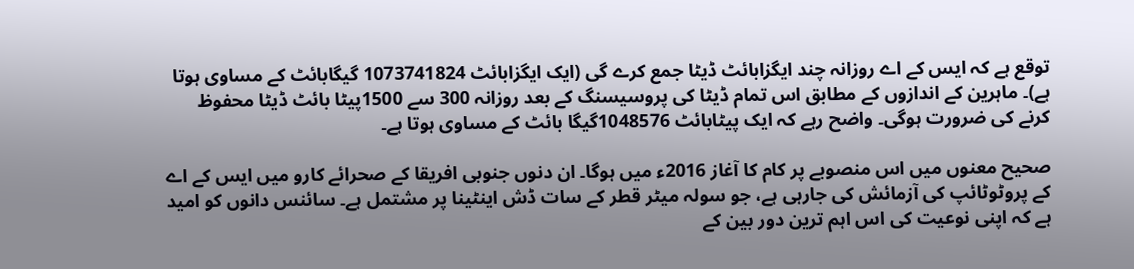توقع ہے کہ ایس کے اے روزانہ چند ایگزابائٹ ڈیٹا جمع کرے گی (ایک ایگزابائٹ 1073741824 گیگابائٹ کے مساوی ہوتا ہے)۔ ماہرین کے اندازوں کے مطابق اس تمام ڈیٹا کی پروسیسنگ کے بعد روزانہ 300 سے 1500پیٹا بائٹ ڈیٹا محفوظ کرنے کی ضرورت ہوگی۔ واضح رہے کہ ایک پیٹابائٹ 1048576گیگا بائٹ کے مساوی ہوتا ہے۔

صحیح معنوں میں اس منصوبے پر کام کا آغاز 2016ء میں ہوگا۔ ان دنوں جنوبی افریقا کے صحرائے کارو میں ایس کے اے کے پروٹوٹائپ کی آزمائش کی جارہی ہے، جو سولہ میٹر قطر کے سات ڈش اینٹینا پر مشتمل ہے۔ سائنس دانوں کو امید ہے کہ اپنی نوعیت کی اس اہم ترین دور بین کے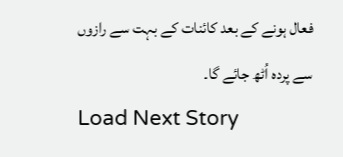فعال ہونے کے بعد کائنات کے بہت سے رازوں سے پردہ اُٹھ جائے گا۔
Load Next Story